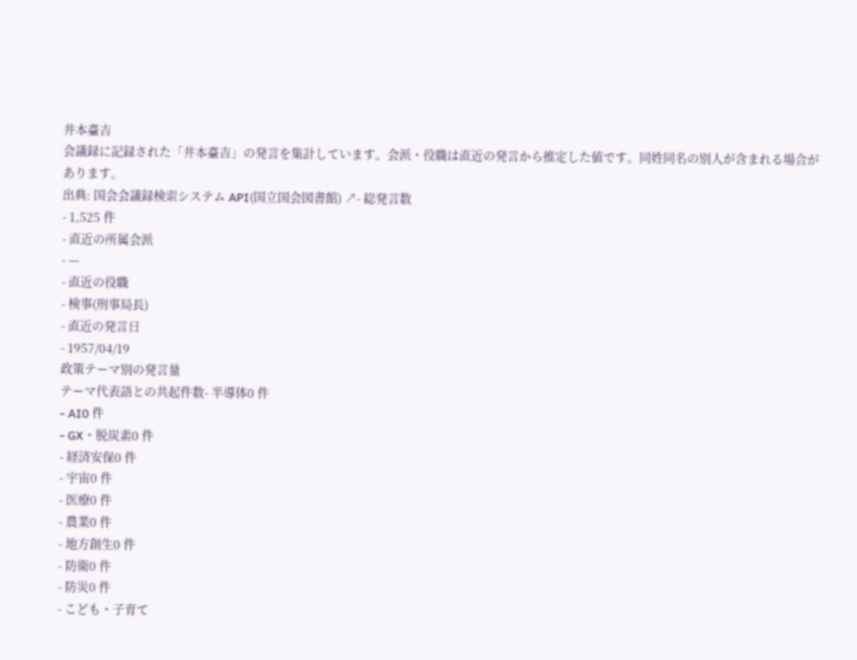井本臺吉
会議録に記録された「井本臺吉」の発言を集計しています。会派・役職は直近の発言から推定した値です。同姓同名の別人が含まれる場合があります。
出典: 国会会議録検索システム API(国立国会図書館) ↗- 総発言数
- 1,525 件
- 直近の所属会派
- —
- 直近の役職
- 検事(刑事局長)
- 直近の発言日
- 1957/04/19
政策テーマ別の発言量
テーマ代表語との共起件数- 半導体0 件
- AI0 件
- GX・脱炭素0 件
- 経済安保0 件
- 宇宙0 件
- 医療0 件
- 農業0 件
- 地方創生0 件
- 防衛0 件
- 防災0 件
- こども・子育て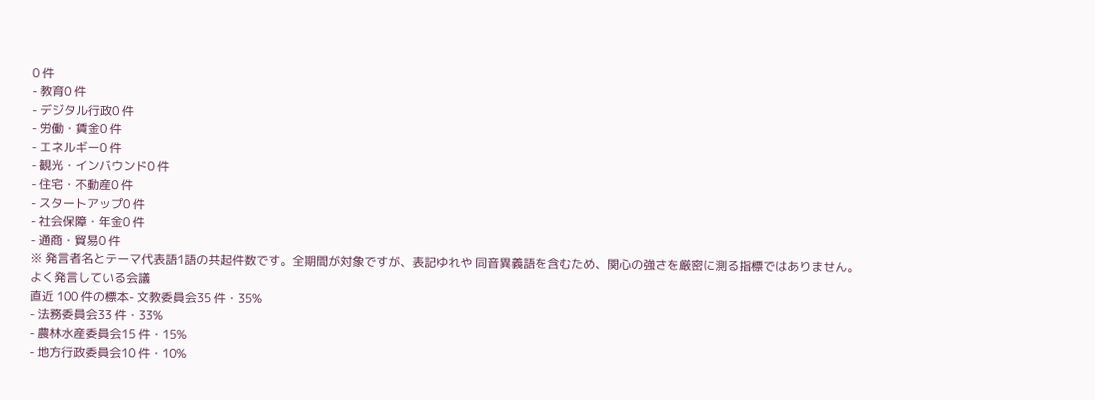0 件
- 教育0 件
- デジタル行政0 件
- 労働・賃金0 件
- エネルギー0 件
- 観光・インバウンド0 件
- 住宅・不動産0 件
- スタートアップ0 件
- 社会保障・年金0 件
- 通商・貿易0 件
※ 発言者名とテーマ代表語1語の共起件数です。全期間が対象ですが、表記ゆれや 同音異義語を含むため、関心の強さを厳密に測る指標ではありません。
よく発言している会議
直近 100 件の標本- 文教委員会35 件・35%
- 法務委員会33 件・33%
- 農林水産委員会15 件・15%
- 地方行政委員会10 件・10%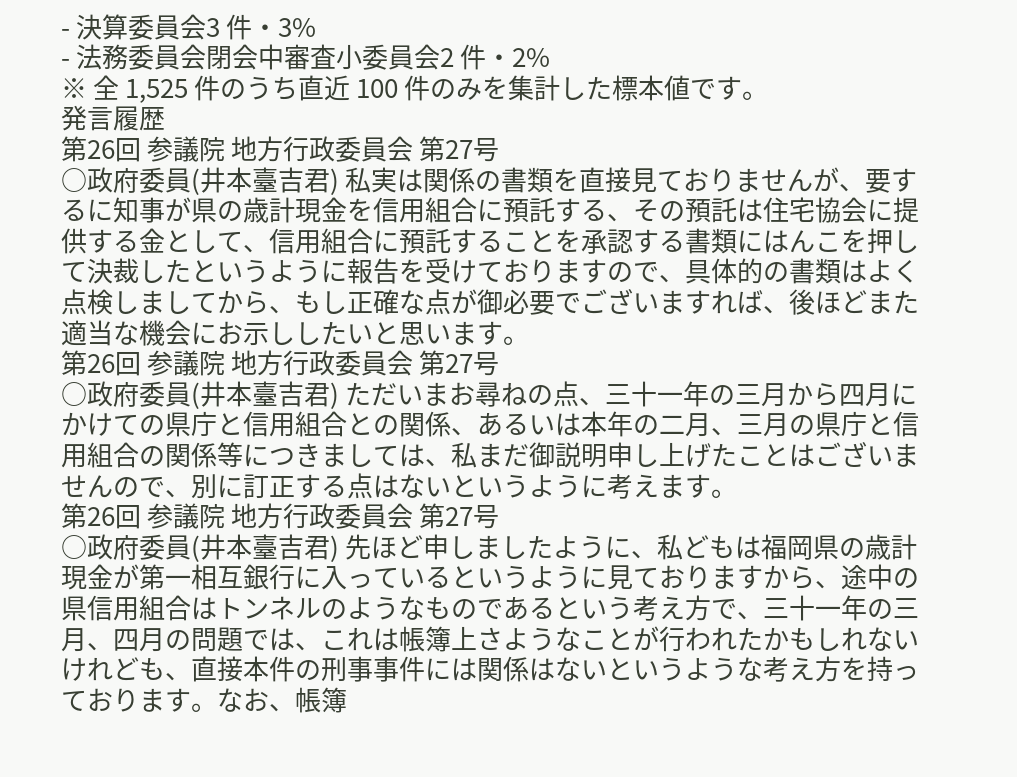- 決算委員会3 件・3%
- 法務委員会閉会中審査小委員会2 件・2%
※ 全 1,525 件のうち直近 100 件のみを集計した標本値です。
発言履歴
第26回 参議院 地方行政委員会 第27号
○政府委員(井本臺吉君) 私実は関係の書類を直接見ておりませんが、要するに知事が県の歳計現金を信用組合に預託する、その預託は住宅協会に提供する金として、信用組合に預託することを承認する書類にはんこを押して決裁したというように報告を受けておりますので、具体的の書類はよく点検しましてから、もし正確な点が御必要でございますれば、後ほどまた適当な機会にお示ししたいと思います。
第26回 参議院 地方行政委員会 第27号
○政府委員(井本臺吉君) ただいまお尋ねの点、三十一年の三月から四月にかけての県庁と信用組合との関係、あるいは本年の二月、三月の県庁と信用組合の関係等につきましては、私まだ御説明申し上げたことはございませんので、別に訂正する点はないというように考えます。
第26回 参議院 地方行政委員会 第27号
○政府委員(井本臺吉君) 先ほど申しましたように、私どもは福岡県の歳計現金が第一相互銀行に入っているというように見ておりますから、途中の県信用組合はトンネルのようなものであるという考え方で、三十一年の三月、四月の問題では、これは帳簿上さようなことが行われたかもしれないけれども、直接本件の刑事事件には関係はないというような考え方を持っております。なお、帳簿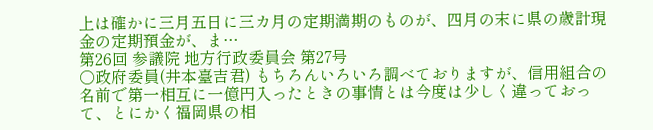上は確かに三月五日に三カ月の定期満期のものが、四月の末に県の歳計現金の定期預金が、ま…
第26回 参議院 地方行政委員会 第27号
○政府委員(井本臺吉君) もちろんいろいろ調べておりますが、信用組合の名前で第一相互に一億円入ったときの事情とは今度は少しく違っておって、とにかく福岡県の相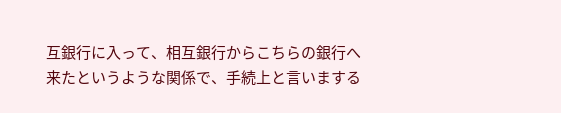互銀行に入って、相互銀行からこちらの銀行へ来たというような関係で、手続上と言いまする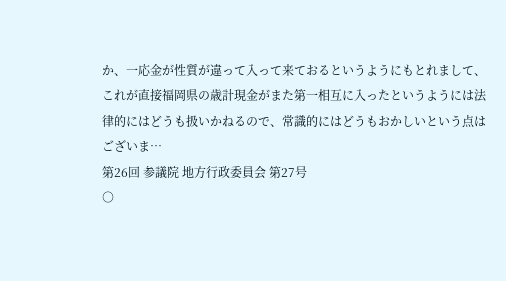か、一応金が性質が違って入って来ておるというようにもとれまして、これが直接福岡県の歳計現金がまた第一相互に入ったというようには法律的にはどうも扱いかねるので、常識的にはどうもおかしいという点はございま…
第26回 参議院 地方行政委員会 第27号
○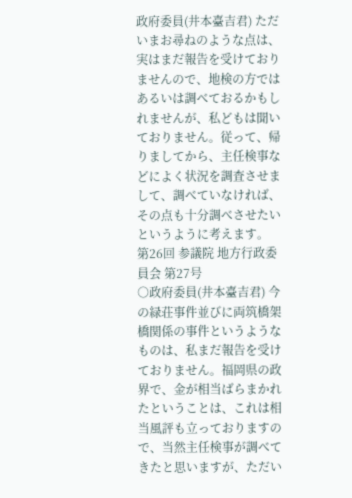政府委員(井本臺吉君) ただいまお尋ねのような点は、実はまだ報告を受けておりませんので、地検の方ではあるいは調べておるかもしれませんが、私どもは聞いておりません。従って、帰りましてから、主任検事などによく状況を調査させまして、調べていなければ、その点も十分調べさせたいというように考えます。
第26回 参議院 地方行政委員会 第27号
○政府委員(井本臺吉君) 今の緑荘事件並びに両筑橋架橋関係の事件というようなものは、私まだ報告を受けておりません。福岡県の政界で、金が相当ばらまかれたということは、これは相当風評も立っておりますので、当然主任検事が調べてきたと思いますが、ただい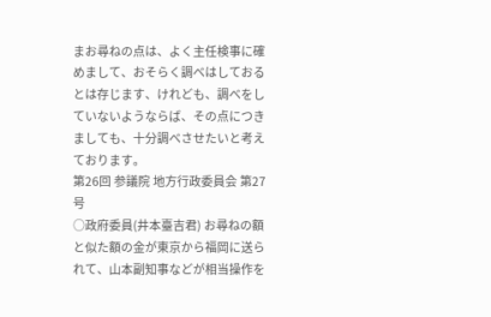まお尋ねの点は、よく主任検事に確めまして、おそらく調べはしておるとは存じます、けれども、調べをしていないようならば、その点につきましても、十分調べさせたいと考えております。
第26回 参議院 地方行政委員会 第27号
○政府委員(井本臺吉君) お尋ねの額と似た額の金が東京から福岡に送られて、山本副知事などが相当操作を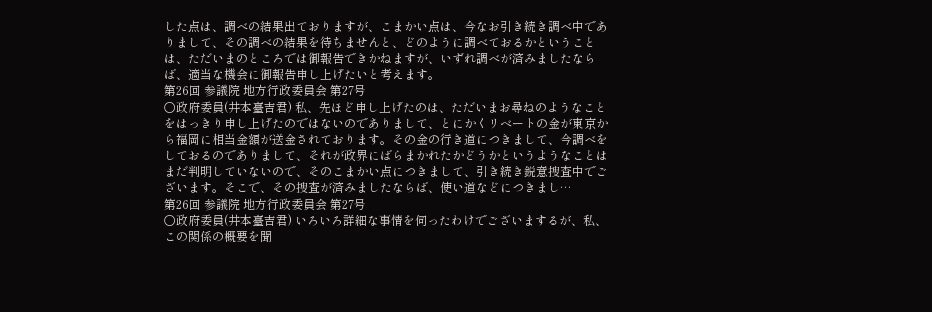した点は、調べの結果出ておりますが、こまかい点は、今なお引き続き調べ中でありまして、その調べの結果を待ちませんと、どのように調べておるかということは、ただいまのところでは御報告できかねますが、いずれ調べが済みましたならば、適当な機会に御報告申し上げたいと考えます。
第26回 参議院 地方行政委員会 第27号
○政府委員(井本臺吉君) 私、先ほど申し上げたのは、ただいまお尋ねのようなことをはっきり申し上げたのではないのでありまして、とにかくリベートの金が東京から福岡に相当金額が送金されております。その金の行き道につきまして、今調べをしておるのでありまして、それが政界にばらまかれたかどうかというようなことはまだ判明していないので、そのこまかい点につきまして、引き続き鋭意捜査中でございます。そこで、その捜査が済みましたならば、使い道などにつきまし…
第26回 参議院 地方行政委員会 第27号
○政府委員(井本臺吉君) いろいろ詳細な事情を伺ったわけでございまするが、私、この関係の概要を聞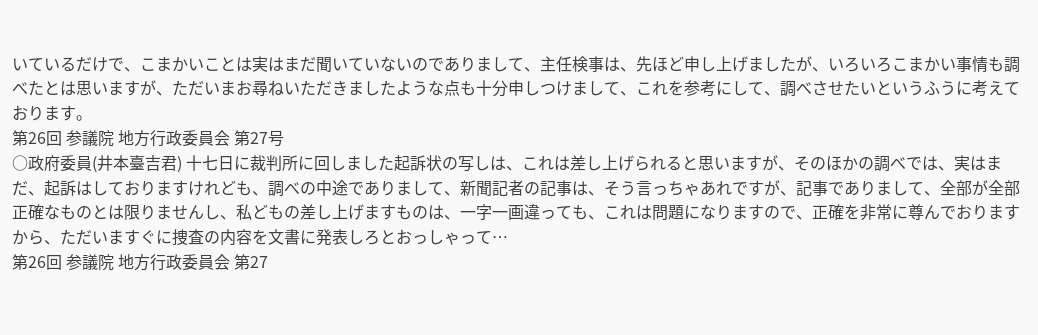いているだけで、こまかいことは実はまだ聞いていないのでありまして、主任検事は、先ほど申し上げましたが、いろいろこまかい事情も調べたとは思いますが、ただいまお尋ねいただきましたような点も十分申しつけまして、これを参考にして、調べさせたいというふうに考えております。
第26回 参議院 地方行政委員会 第27号
○政府委員(井本臺吉君) 十七日に裁判所に回しました起訴状の写しは、これは差し上げられると思いますが、そのほかの調べでは、実はまだ、起訴はしておりますけれども、調べの中途でありまして、新聞記者の記事は、そう言っちゃあれですが、記事でありまして、全部が全部正確なものとは限りませんし、私どもの差し上げますものは、一字一画違っても、これは問題になりますので、正確を非常に尊んでおりますから、ただいますぐに捜査の内容を文書に発表しろとおっしゃって…
第26回 参議院 地方行政委員会 第27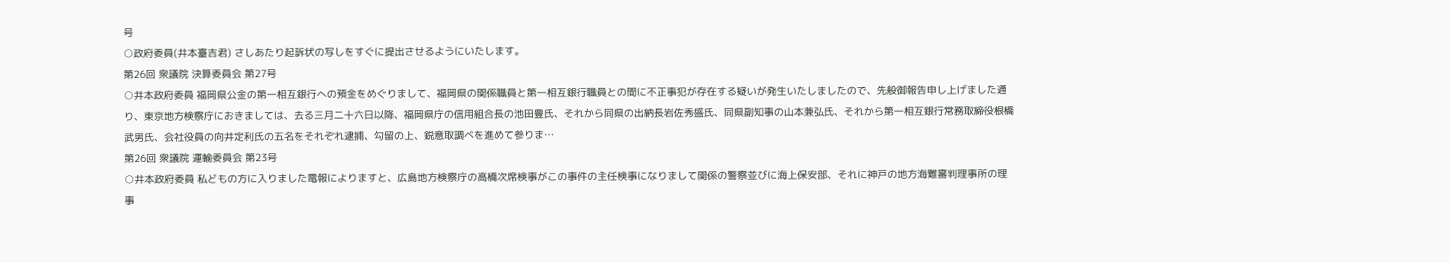号
○政府委員(井本臺吉君) さしあたり起訴状の写しをすぐに提出させるようにいたします。
第26回 衆議院 決算委員会 第27号
○井本政府委員 福岡県公金の第一相互銀行への預金をめぐりまして、福岡県の関係職員と第一相互銀行職員との間に不正事犯が存在する疑いが発生いたしましたので、先般御報告申し上げました通り、東京地方検察庁におきましては、去る三月二十六日以降、福岡県庁の信用組合長の池田豊氏、それから同県の出納長岩佐秀盛氏、同県副知事の山本兼弘氏、それから第一相互銀行常務取締役根橋武男氏、会社役員の向井定利氏の五名をそれぞれ逮捕、勾留の上、鋭意取調べを進めて参りま…
第26回 衆議院 運輸委員会 第23号
○井本政府委員 私どもの方に入りました電報によりますと、広島地方検察庁の高橋次席検事がこの事件の主任検事になりまして関係の警察並びに海上保安部、それに神戸の地方海難審判理事所の理事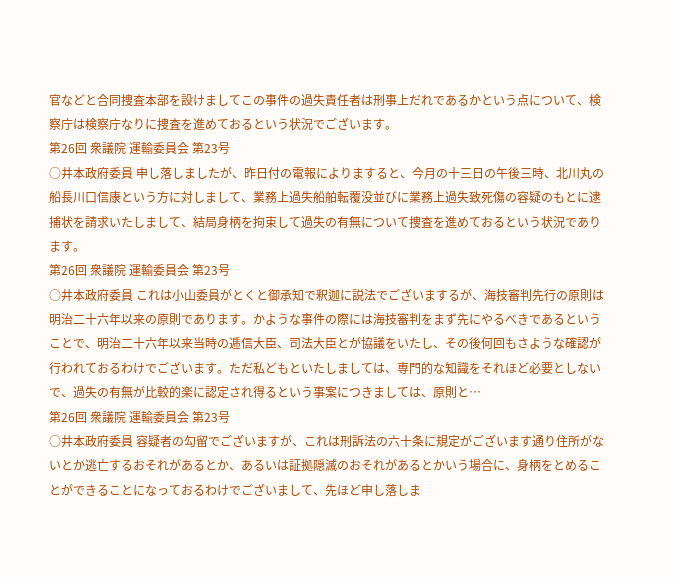官などと合同捜査本部を設けましてこの事件の過失責任者は刑事上だれであるかという点について、検察庁は検察庁なりに捜査を進めておるという状況でございます。
第26回 衆議院 運輸委員会 第23号
○井本政府委員 申し落しましたが、昨日付の電報によりますると、今月の十三日の午後三時、北川丸の船長川口信康という方に対しまして、業務上過失船舶転覆没並びに業務上過失致死傷の容疑のもとに逮捕状を請求いたしまして、結局身柄を拘束して過失の有無について捜査を進めておるという状況であります。
第26回 衆議院 運輸委員会 第23号
○井本政府委員 これは小山委員がとくと御承知で釈迦に説法でございまするが、海技審判先行の原則は明治二十六年以来の原則であります。かような事件の際には海技審判をまず先にやるべきであるということで、明治二十六年以来当時の逓信大臣、司法大臣とが協議をいたし、その後何回もさような確認が行われておるわけでございます。ただ私どもといたしましては、専門的な知識をそれほど必要としないで、過失の有無が比較的楽に認定され得るという事案につきましては、原則と…
第26回 衆議院 運輸委員会 第23号
○井本政府委員 容疑者の勾留でございますが、これは刑訴法の六十条に規定がございます通り住所がないとか逃亡するおそれがあるとか、あるいは証拠隠滅のおそれがあるとかいう場合に、身柄をとめることができることになっておるわけでございまして、先ほど申し落しま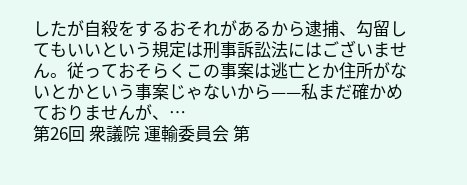したが自殺をするおそれがあるから逮捕、勾留してもいいという規定は刑事訴訟法にはございません。従っておそらくこの事案は逃亡とか住所がないとかという事案じゃないから——私まだ確かめておりませんが、…
第26回 衆議院 運輸委員会 第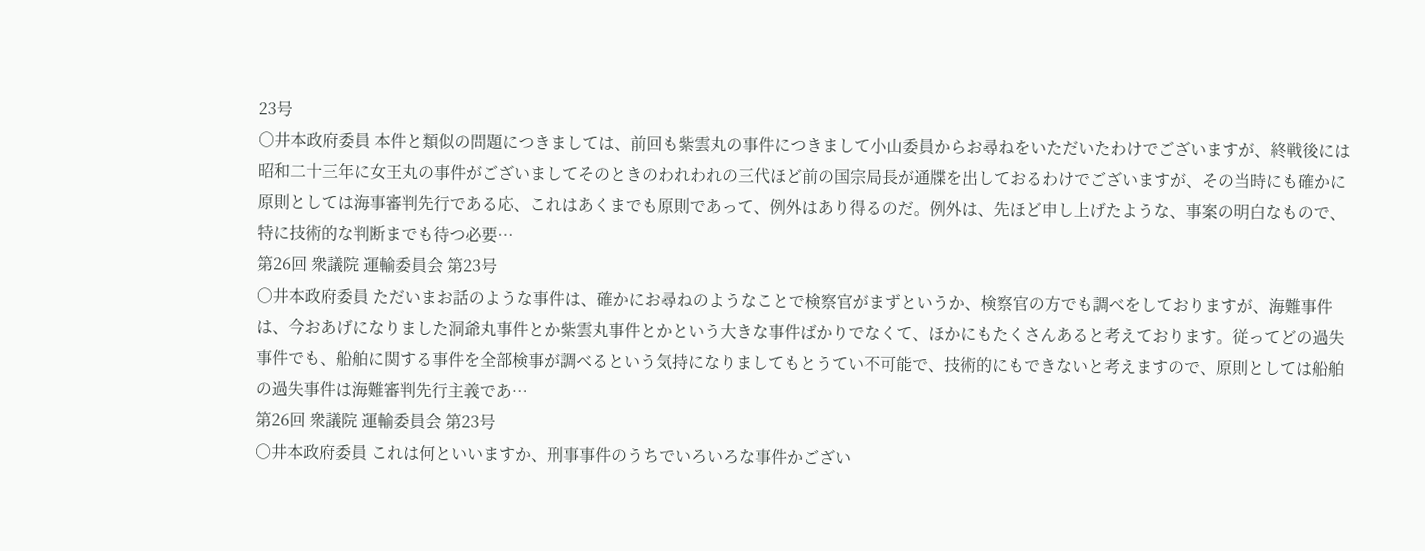23号
○井本政府委員 本件と類似の問題につきましては、前回も紫雲丸の事件につきまして小山委員からお尋ねをいただいたわけでございますが、終戦後には昭和二十三年に女王丸の事件がございましてそのときのわれわれの三代ほど前の国宗局長が通牒を出しておるわけでございますが、その当時にも確かに原則としては海事審判先行である応、これはあくまでも原則であって、例外はあり得るのだ。例外は、先ほど申し上げたような、事案の明白なもので、特に技術的な判断までも待つ必要…
第26回 衆議院 運輸委員会 第23号
○井本政府委員 ただいまお話のような事件は、確かにお尋ねのようなことで検察官がまずというか、検察官の方でも調べをしておりますが、海難事件は、今おあげになりました洞爺丸事件とか紫雲丸事件とかという大きな事件ばかりでなくて、ほかにもたくさんあると考えております。従ってどの過失事件でも、船舶に関する事件を全部検事が調べるという気持になりましてもとうてい不可能で、技術的にもできないと考えますので、原則としては船舶の過失事件は海難審判先行主義であ…
第26回 衆議院 運輸委員会 第23号
○井本政府委員 これは何といいますか、刑事事件のうちでいろいろな事件かござい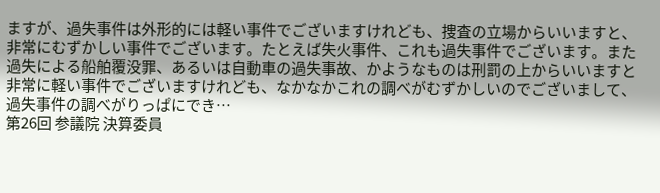ますが、過失事件は外形的には軽い事件でございますけれども、捜査の立場からいいますと、非常にむずかしい事件でございます。たとえば失火事件、これも過失事件でございます。また過失による船舶覆没罪、あるいは自動車の過失事故、かようなものは刑罰の上からいいますと非常に軽い事件でございますけれども、なかなかこれの調べがむずかしいのでございまして、過失事件の調べがりっぱにでき…
第26回 参議院 決算委員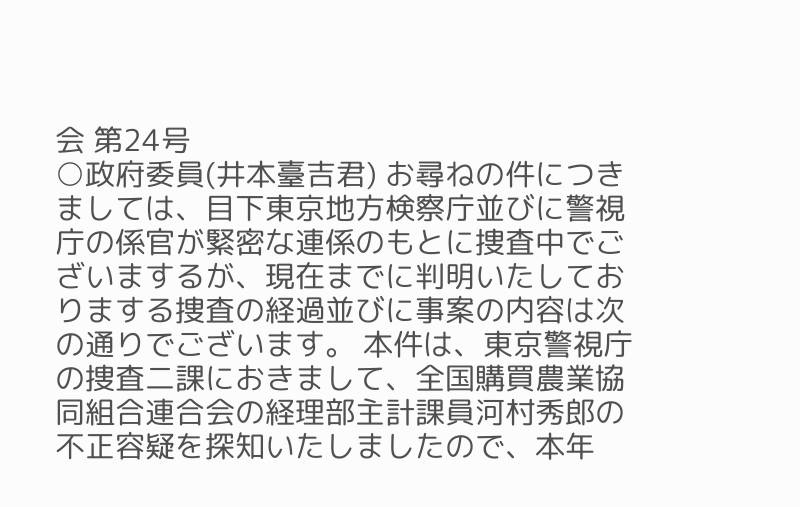会 第24号
○政府委員(井本臺吉君) お尋ねの件につきましては、目下東京地方検察庁並びに警視庁の係官が緊密な連係のもとに捜査中でございまするが、現在までに判明いたしておりまする捜査の経過並びに事案の内容は次の通りでございます。 本件は、東京警視庁の捜査二課におきまして、全国購買農業協同組合連合会の経理部主計課員河村秀郎の不正容疑を探知いたしましたので、本年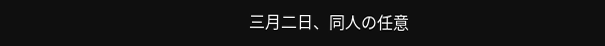三月二日、同人の任意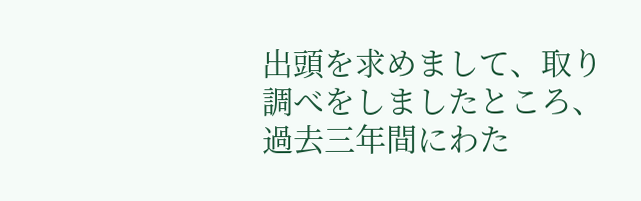出頭を求めまして、取り調べをしましたところ、過去三年間にわた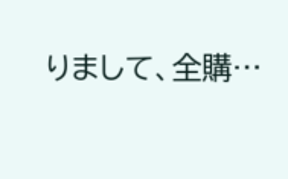りまして、全購…